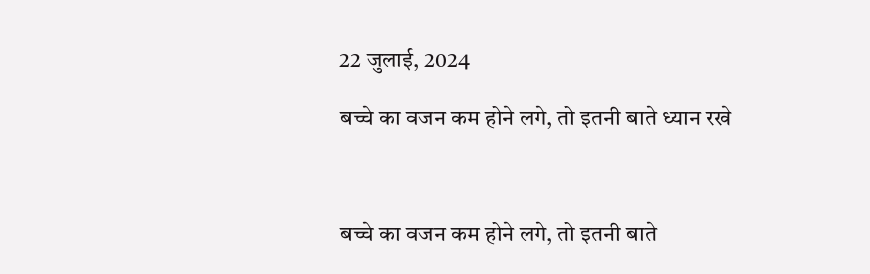22 जुलाई, 2024

बच्चे का वजन कम होने लगे, तो इतनी बाते ध्यान रखे



बच्चे का वजन कम होने लगे, तो इतनी बाते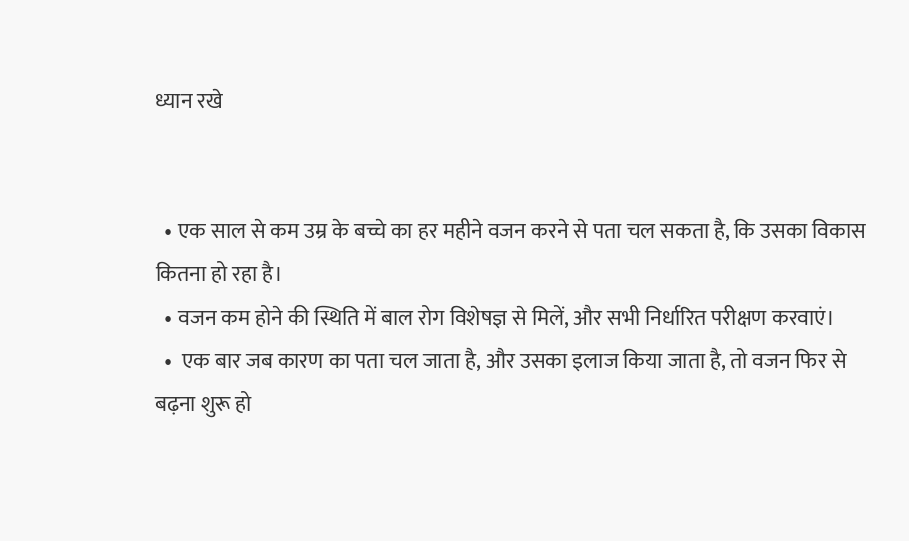ध्यान रखे


  • एक साल से कम उम्र के बच्चे का हर महीने वजन करने से पता चल सकता है, कि उसका विकास कितना हो रहा है।
  • वजन कम होने की स्थिति में बाल रोग विशेषज्ञ से मिलें, और सभी निर्धारित परीक्षण करवाएं।
  •  एक बार जब कारण का पता चल जाता है, और उसका इलाज किया जाता है, तो वजन फिर से बढ़ना शुरू हो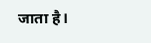जाता है।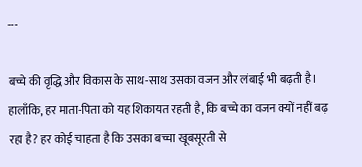---

बच्चे की वृद्धि और विकास के साथ-साथ उसका वजन और लंबाई भी बढ़ती है। हालाँकि, हर माता-पिता को यह शिकायत रहती है, कि बच्चे का वजन क्यों नहीं बढ़ रहा है? हर कोई चाहता है कि उसका बच्चा खूबसूरती से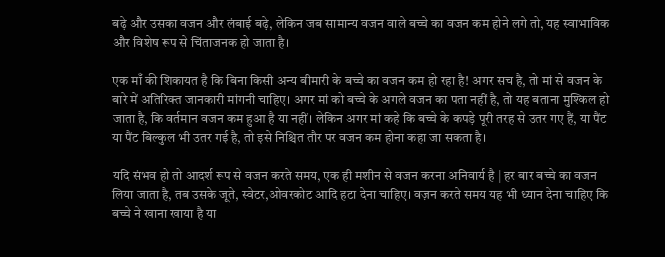बढ़े और उसका वजन और लंबाई बढ़े, लेकिन जब सामान्य वजन वाले बच्चे का वजन कम होने लगे तो, यह स्वाभाविक और विशेष रूप से चिंताजनक हो जाता है।

एक माँ की शिकायत है कि बिना किसी अन्य बीमारी के बच्चे का वजन कम हो रहा है! अगर सच है, तो मां से वजन के बारे में अतिरिक्त जानकारी मांगनी चाहिए। अगर मां को बच्चे के अगले वजन का पता नहीं है, तो यह बताना मुश्किल हो जाता है, कि वर्तमान वजन कम हुआ है या नहीं। लेकिन अगर मां कहे कि बच्चे के कपड़े पूरी तरह से उतर गए हैं, या पैंट या पैंट बिल्कुल भी उतर गई है, तो इसे निश्चित तौर पर वजन कम होना कहा जा सकता है।

यदि संभव हो तो आदर्श रूप से वजन करते समय, एक ही मशीन से वजन करना अनिवार्य है | हर बार बच्चे का वजन लिया जाता है, तब उसके जूते, स्वेटर,ओवरकोट आदि हटा देना चाहिए। वज़न करते समय यह भी ध्यान देना चाहिए कि बच्चे ने खाना खाया है या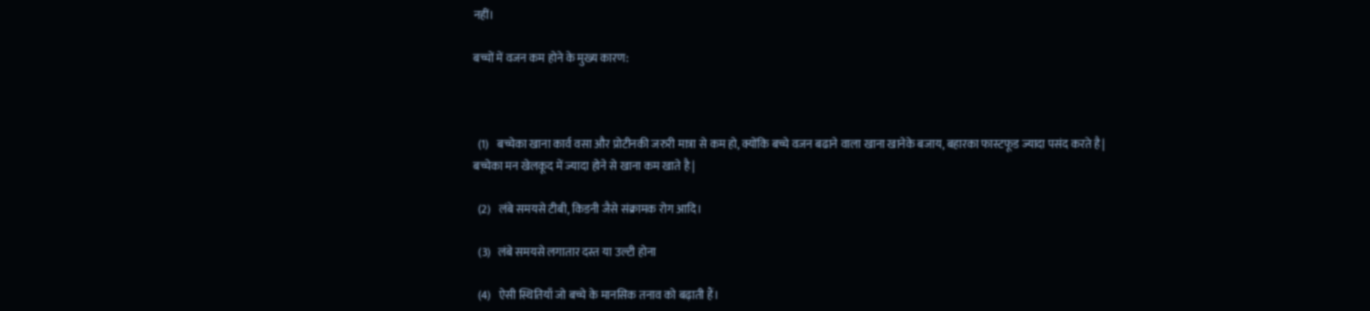नहीं।

बच्चों में वजन कम होने के मुख्य कारण:



  (1)   बच्चेका खाना कार्व वसा और प्रोटीनकी जरुरी मात्रा से कम हो, क्योंकि बच्चे वजन बढाने वाला खाना खानेके बजाय, बहारका फास्टफूड ज्यादा पसंद करते है| बच्चेका मन खेलकूद में ज्यादा होने से खाना कम खाते है |

  (2)   लंबे समयसे टीबी, किडनी जैसे संक्रामक रोग आदि।

  (3)   लंबे समयसे लगातार दस्त या उल्टी होना

  (4)   ऐसी स्थितियाँ जो बच्चे के मानसिक तनाव को बढ़ाती हैं।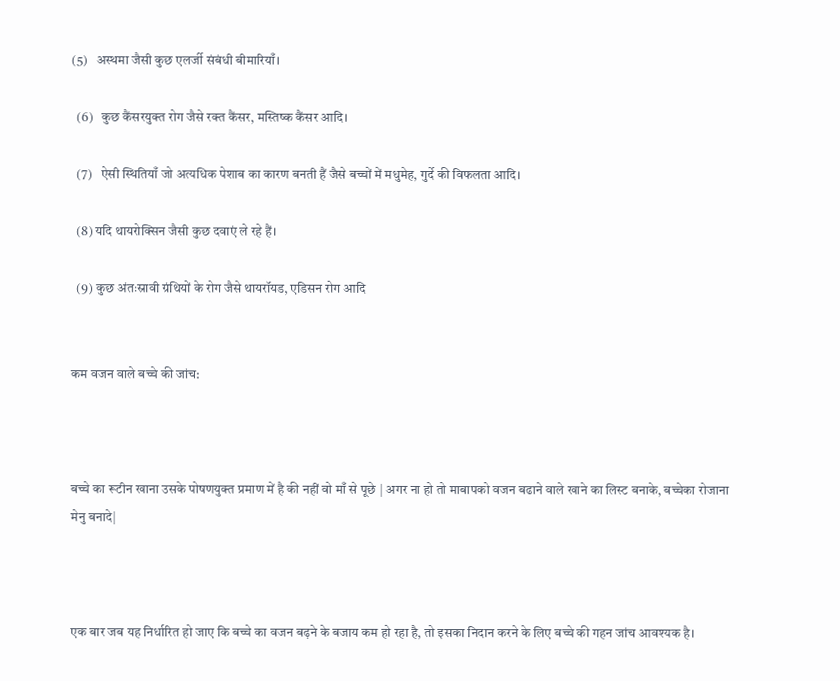(5)   अस्थमा जैसी कुछ एलर्जी संबंधी बीमारियाँ।

  (6)   कुछ कैंसरयुक्त रोग जैसे रक्त कैंसर, मस्तिष्क कैंसर आदि।

  (7)   ऐसी स्थितियाँ जो अत्यधिक पेशाब का कारण बनती हैं जैसे बच्चों में मधुमेह, गुर्दे की विफलता आदि।

  (8) यदि थायरोक्सिन जैसी कुछ दवाएं ले रहे हैं।

  (9) कुछ अंतःस्रावी ग्रंथियों के रोग जैसे थायरॉयड, एडिसन रोग आदि


कम वजन वाले बच्चे की जांच:



बच्चे का रूटीन खाना उसके पोषणयुक्त प्रमाण में है की नहीं वो माँ से पूछे | अगर ना हो तो माबापको वजन बढाने वाले खाने का लिस्ट बनाके, बच्चेका रोजाना मेनु बनादे|



एक बार जब यह निर्धारित हो जाए कि बच्चे का वजन बढ़ने के बजाय कम हो रहा है, तो इसका निदान करने के लिए बच्चे की गहन जांच आवश्यक है।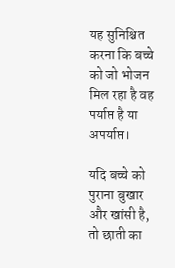यह सुनिश्चित करना कि बच्चे को जो भोजन मिल रहा है वह पर्याप्त है या अपर्याप्त।

यदि बच्चे को पुराना बुखार और खांसी है, तो छाती का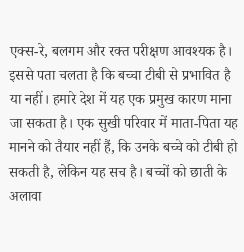एक्स-रे, बलगम और रक्त परीक्षण आवश्यक है। इससे पता चलता है कि बच्चा टीबी से प्रभावित है या नहीं। हमारे देश में यह एक प्रमुख कारण माना जा सकता है। एक सुखी परिवार में माता-पिता यह मानने को तैयार नहीं हैं, कि उनके बच्चे को टीबी हो सकती है, लेकिन यह सच है। बच्चों को छाती के अलावा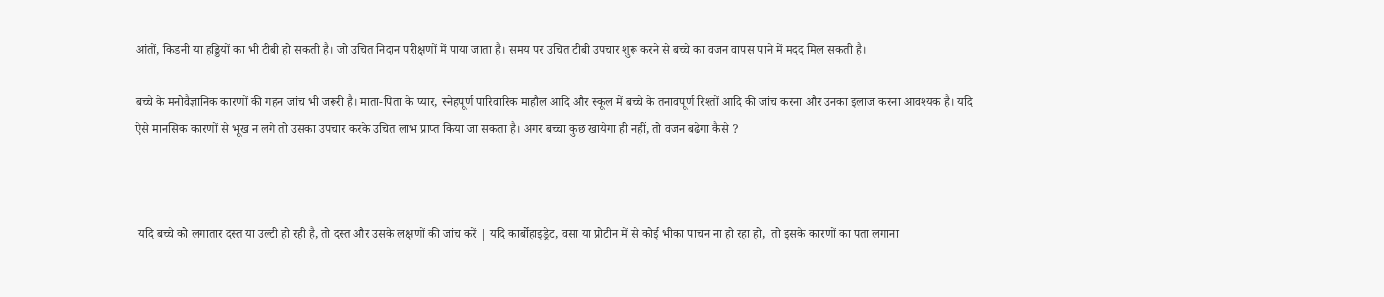आंतों, किडनी या हड्डियों का भी टीबी हो सकती है। जो उचित निदान परीक्षणों में पाया जाता है। समय पर उचित टीबी उपचार शुरू करने से बच्चे का वजन वापस पाने में मदद मिल सकती है।

बच्चे के मनोवैज्ञानिक कारणों की गहन जांच भी जरूरी है। माता-पिता के प्यार, स्नेहपूर्ण पारिवारिक माहौल आदि और स्कूल में बच्चे के तनावपूर्ण रिश्तों आदि की जांच करना और उनका इलाज करना आवश्यक है। यदि ऐसे मानसिक कारणों से भूख न लगे तो उसका उपचार करके उचित लाभ प्राप्त किया जा सकता है। अगर बच्चा कुछ खायेगा ही नहीं, तो वजन बढेगा कैसे ?



 यदि बच्चे को लगातार दस्त या उल्टी हो रही है, तो दस्त और उसके लक्षणों की जांच करें | यदि कार्बोहाइड्रेट, वसा या प्रोटीन में से कोई भीका पाचन ना हो रहा हो,  तो इसके कारणों का पता लगाना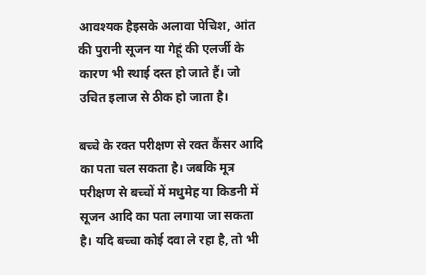आवश्यक हैइसके अलावा पेचिश, आंत की पुरानी सूजन या गेहूं की एलर्जी के कारण भी स्थाई दस्त हो जाते हैं। जो उचित इलाज से ठीक हो जाता है।

बच्चे के रक्त परीक्षण से रक्त कैंसर आदि का पता चल सकता है। जबकि मूत्र परीक्षण से बच्चों में मधुमेह या किडनी में सूजन आदि का पता लगाया जा सकता है। यदि बच्चा कोई दवा ले रहा है, तो भी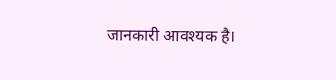जानकारी आवश्यक है।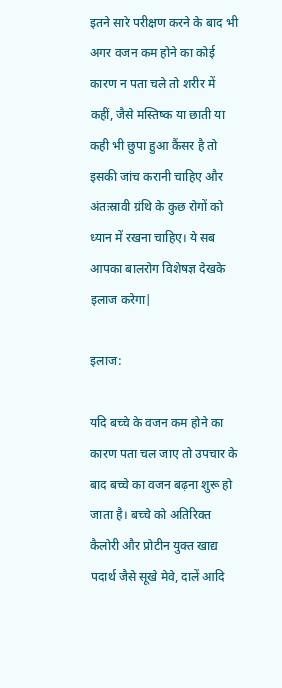इतने सारे परीक्षण करने के बाद भी अगर वजन कम होने का कोई कारण न पता चले तो शरीर में कहीं, जैसे मस्तिष्क या छाती या कही भी छुपा हुआ कैंसर है तो इसकी जांच करानी चाहिए और अंतःस्रावी ग्रंथि के कुछ रोगों को ध्यान में रखना चाहिए। ये सब आपका बालरोग विशेषज्ञ देखके इलाज करेगा|

इलाज:

यदि बच्चे के वजन कम होने का कारण पता चल जाए तो उपचार के बाद बच्चे का वजन बढ़ना शुरू हो जाता है। बच्चे को अतिरिक्त कैलोरी और प्रोटीन युक्त खाद्य पदार्थ जैसे सूखे मेवे, दालें आदि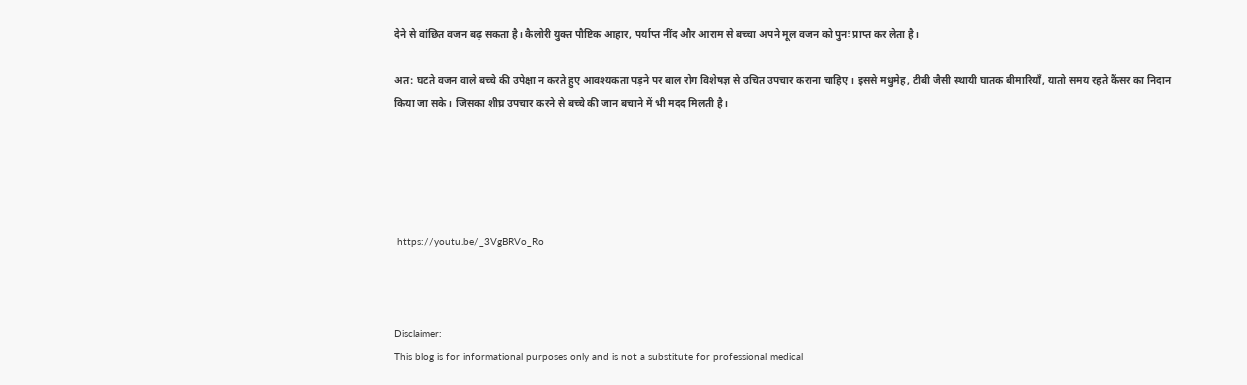देने से वांछित वजन बढ़ सकता है। कैलोरी युक्त पौष्टिक आहार, पर्याप्त नींद और आराम से बच्चा अपने मूल वजन को पुनः प्राप्त कर लेता है।

अत: घटते वजन वाले बच्चे की उपेक्षा न करते हुए आवश्यकता पड़ने पर बाल रोग विशेषज्ञ से उचित उपचार कराना चाहिए। इससे मधुमेह, टीबी जैसी स्थायी घातक बीमारियाँ, यातो समय रहते कैंसर का निदान किया जा सके। जिसका शीघ्र उपचार करने से बच्चे की जान बचाने में भी मदद मिलती है।





 https://youtu.be/_3VgBRVo_Ro



Disclaimer:
This blog is for informational purposes only and is not a substitute for professional medical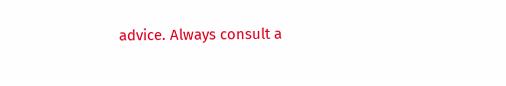advice. Always consult a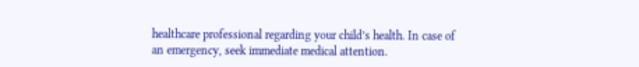healthcare professional regarding your child’s health. In case of an emergency, seek immediate medical attention.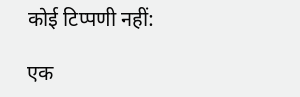कोई टिप्पणी नहीं:

एक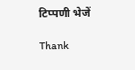टिप्पणी भेजें

Thank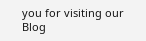you for visiting our Blog